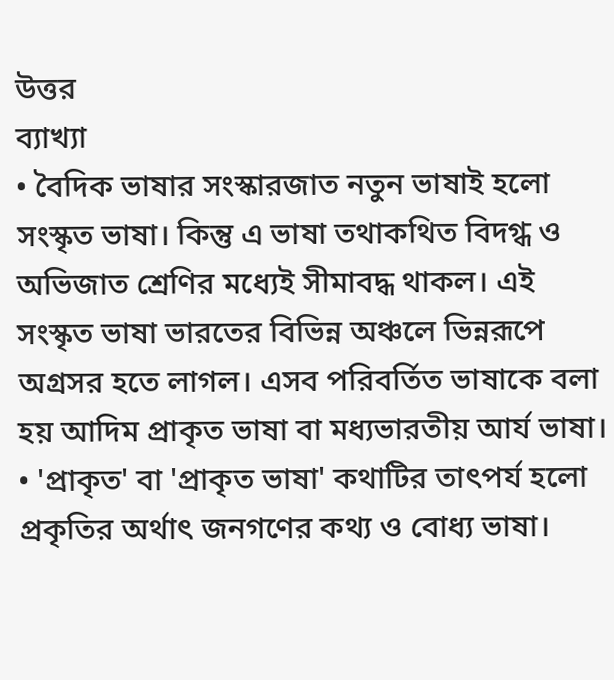উত্তর
ব্যাখ্যা
• বৈদিক ভাষার সংস্কারজাত নতুন ভাষাই হলো সংস্কৃত ভাষা। কিন্তু এ ভাষা তথাকথিত বিদগ্ধ ও অভিজাত শ্রেণির মধ্যেই সীমাবদ্ধ থাকল। এই সংস্কৃত ভাষা ভারতের বিভিন্ন অঞ্চলে ভিন্নরূপে অগ্রসর হতে লাগল। এসব পরিবর্তিত ভাষাকে বলা হয় আদিম প্রাকৃত ভাষা বা মধ্যভারতীয় আর্য ভাষা।
• 'প্রাকৃত' বা 'প্রাকৃত ভাষা' কথাটির তাৎপর্য হলো প্রকৃতির অর্থাৎ জনগণের কথ্য ও বোধ্য ভাষা।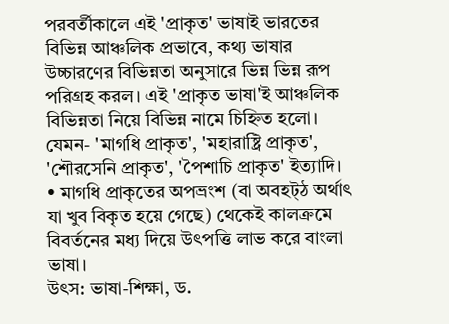পরবর্তীকালে এই 'প্রাকৃত' ভাষাই ভারতের বিভিন্ন আঞ্চলিক প্রভাবে, কথ্য ভাষার উচ্চারণের বিভিন্নতা অনুসারে ভিন্ন ভিন্ন রূপ পরিগ্রহ করল। এই 'প্রাকৃত ভাষা'ই আঞ্চলিক বিভিন্নতা নিয়ে বিভিন্ন নামে চিহ্নিত হলো। যেমন- 'মাগধি প্রাকৃত', 'মহারাষ্ট্রি প্রাকৃত', 'শৌরসেনি প্রাকৃত', 'পৈশাচি প্রাকৃত' ইত্যাদি।
• মাগধি প্রাকৃতের অপভ্রংশ (বা অবহট্ঠ অর্থাৎ যা খুব বিকৃত হয়ে গেছে) থেকেই কালক্রমে বিবর্তনের মধ্য দিয়ে উৎপত্তি লাভ করে বাংলা ভাষা।
উৎস: ভাষা-শিক্ষা, ড.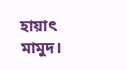হায়াৎ মামুদ।